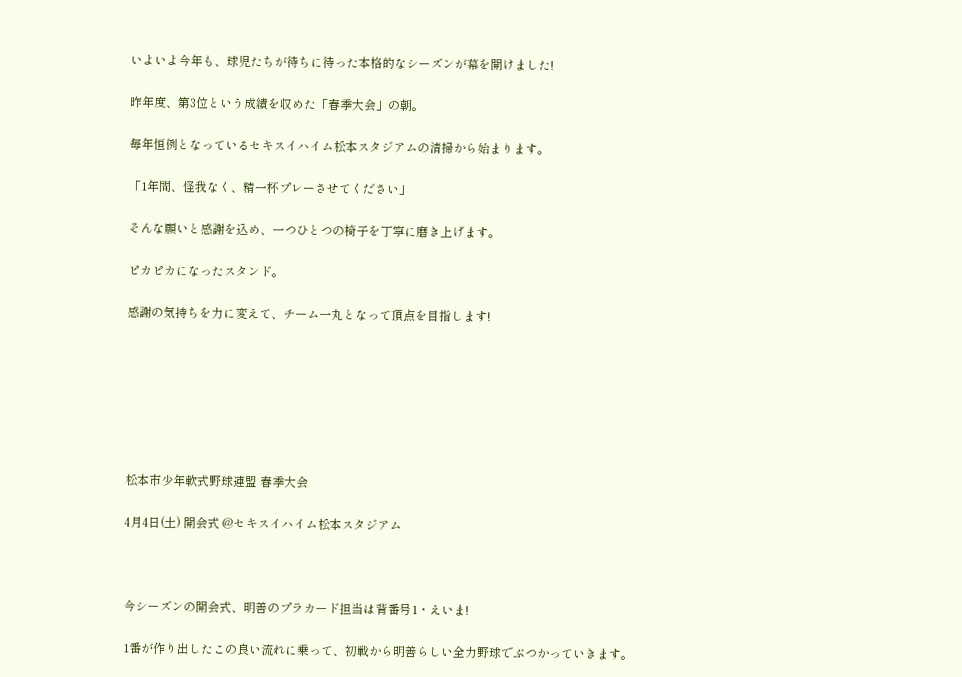いよいよ今年も、球児たちが待ちに待った本格的なシーズンが幕を開けました!

昨年度、第3位という成績を収めた「春季大会」の朝。

毎年恒例となっているセキスイハイム松本スタジアムの清掃から始まります。

「1年間、怪我なく、精一杯プレーさせてください」

そんな願いと感謝を込め、一つひとつの椅子を丁寧に磨き上げます。

ピカピカになったスタンド。

感謝の気持ちを力に変えて、チーム一丸となって頂点を目指します!







松本市少年軟式野球連盟 春季大会

4月4日(土) 開会式 @セキスイハイム松本スタジアム



今シーズンの開会式、明善のプラカード担当は背番号1・えいま!

1番が作り出したこの良い流れに乗って、初戦から明善らしい全力野球でぶつかっていきます。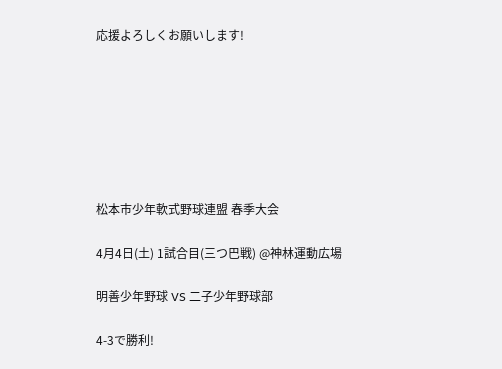応援よろしくお願いします!







松本市少年軟式野球連盟 春季大会

4月4日(土) 1試合目(三つ巴戦) @神林運動広場

明善少年野球 VS 二子少年野球部

4-3で勝利!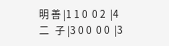明 善 |1 1 0  0 2  |4
二   子 |3 0 0  0 0  |3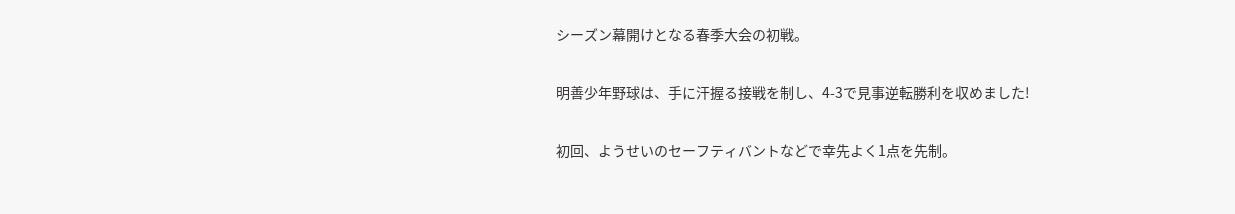シーズン幕開けとなる春季大会の初戦。

明善少年野球は、手に汗握る接戦を制し、4-3で見事逆転勝利を収めました!

初回、ようせいのセーフティバントなどで幸先よく1点を先制。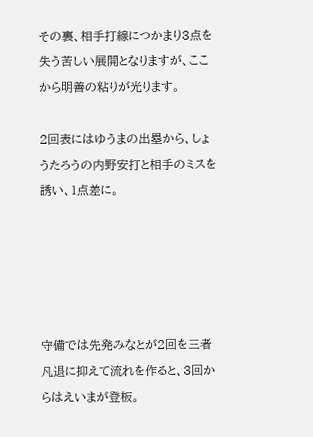その裏、相手打線につかまり3点を失う苦しい展開となりますが、ここから明善の粘りが光ります。

2回表にはゆうまの出塁から、しょうたろうの内野安打と相手のミスを誘い、1点差に。





守備では先発みなとが2回を三者凡退に抑えて流れを作ると、3回からはえいまが登板。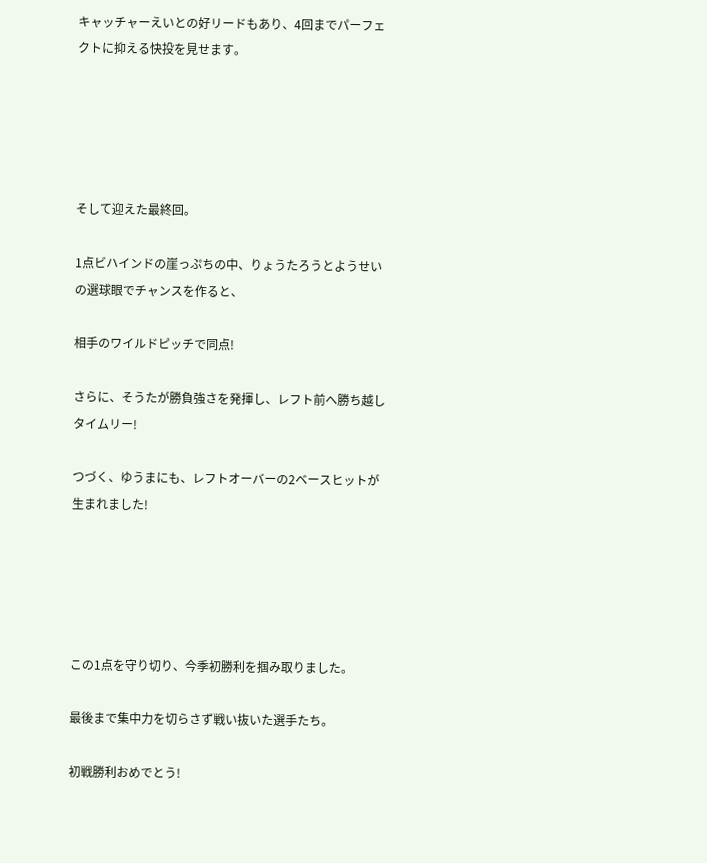キャッチャーえいとの好リードもあり、4回までパーフェクトに抑える快投を見せます。





そして迎えた最終回。

1点ビハインドの崖っぷちの中、りょうたろうとようせいの選球眼でチャンスを作ると、

相手のワイルドピッチで同点!

さらに、そうたが勝負強さを発揮し、レフト前へ勝ち越しタイムリー!

つづく、ゆうまにも、レフトオーバーの2ベースヒットが生まれました!





この1点を守り切り、今季初勝利を掴み取りました。

最後まで集中力を切らさず戦い抜いた選手たち。

初戦勝利おめでとう!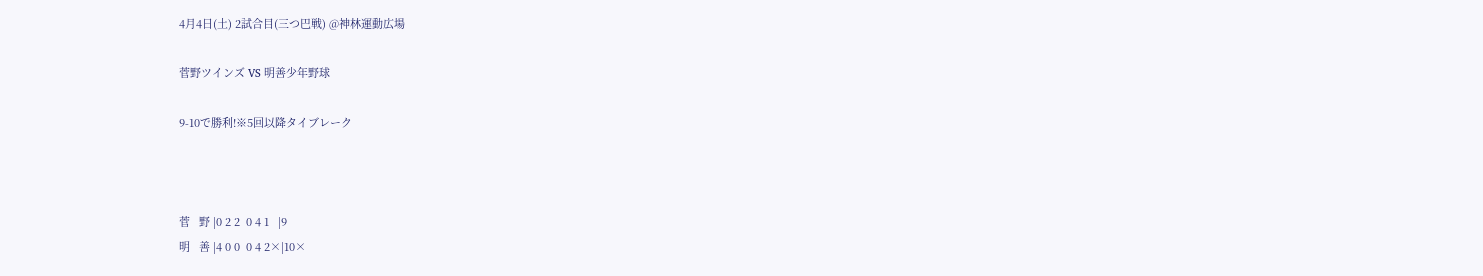4月4日(土) 2試合目(三つ巴戦) @神林運動広場

菅野ツインズ VS 明善少年野球

9-10で勝利!※5回以降タイブレーク



菅   野 |0 2 2  0 4 1   |9
明   善 |4 0 0  0 4 2×|10×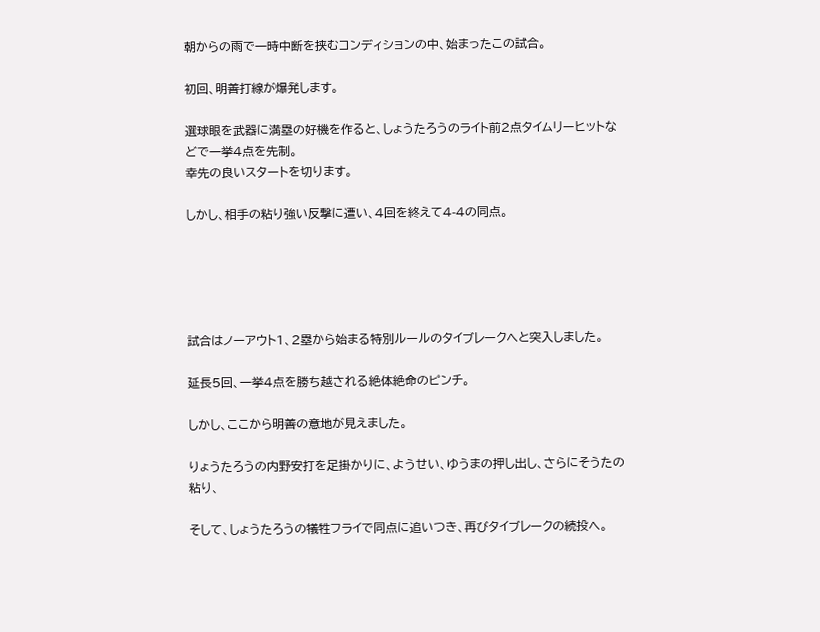朝からの雨で一時中断を挟むコンディションの中、始まったこの試合。

初回、明善打線が爆発します。

選球眼を武器に満塁の好機を作ると、しょうたろうのライト前2点タイムリーヒットなどで一挙4点を先制。
幸先の良いスタートを切ります。

しかし、相手の粘り強い反撃に遭い、4回を終えて4-4の同点。





試合はノーアウト1、2塁から始まる特別ルールのタイブレークへと突入しました。

延長5回、一挙4点を勝ち越される絶体絶命のピンチ。

しかし、ここから明善の意地が見えました。

りょうたろうの内野安打を足掛かりに、ようせい、ゆうまの押し出し、さらにそうたの粘り、

そして、しょうたろうの犠牲フライで同点に追いつき、再びタイブレークの続投へ。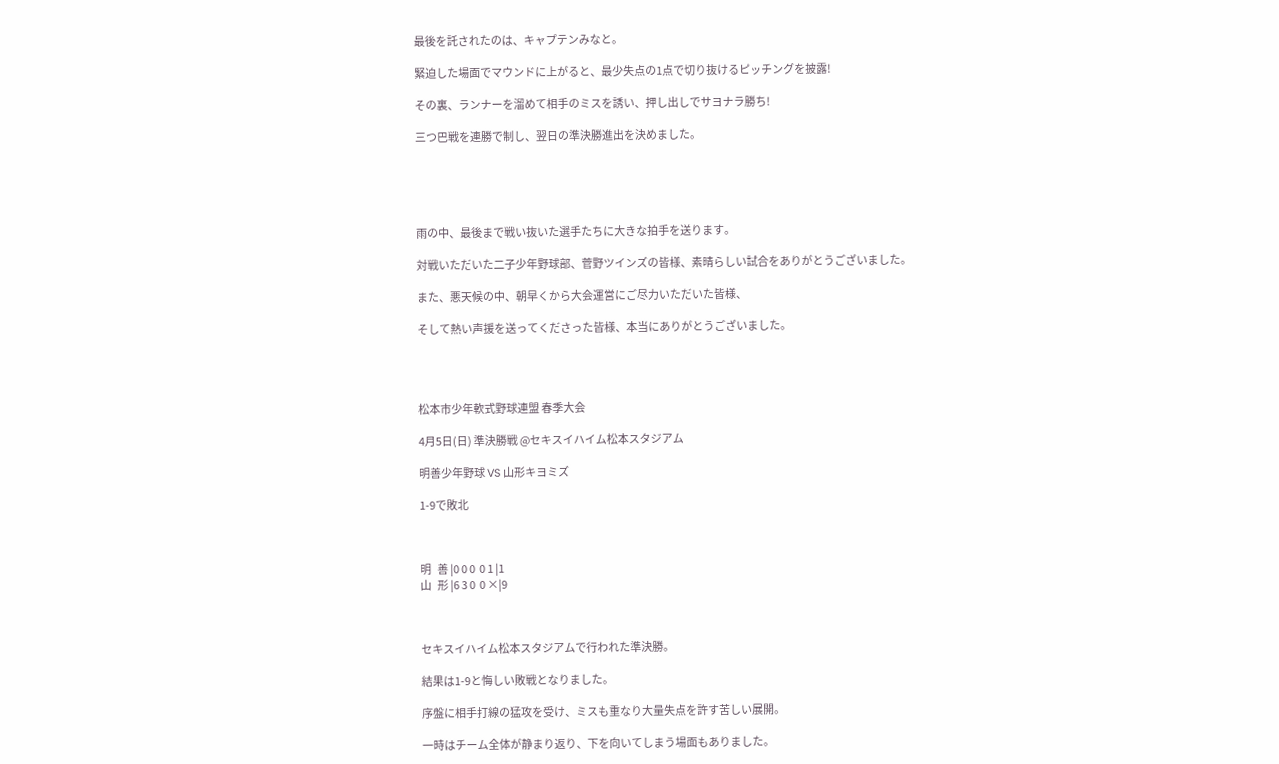最後を託されたのは、キャプテンみなと。

緊迫した場面でマウンドに上がると、最少失点の1点で切り抜けるピッチングを披露!

その裏、ランナーを溜めて相手のミスを誘い、押し出しでサヨナラ勝ち!

三つ巴戦を連勝で制し、翌日の準決勝進出を決めました。





雨の中、最後まで戦い抜いた選手たちに大きな拍手を送ります。

対戦いただいた二子少年野球部、菅野ツインズの皆様、素晴らしい試合をありがとうございました。

また、悪天候の中、朝早くから大会運営にご尽力いただいた皆様、

そして熱い声援を送ってくださった皆様、本当にありがとうございました。




松本市少年軟式野球連盟 春季大会

4月5日(日) 準決勝戦 @セキスイハイム松本スタジアム

明善少年野球 VS 山形キヨミズ

1-9で敗北



明   善 |0 0 0  0 1 |1
山   形 |6 3 0  0 ×|9



セキスイハイム松本スタジアムで行われた準決勝。

結果は1-9と悔しい敗戦となりました。

序盤に相手打線の猛攻を受け、ミスも重なり大量失点を許す苦しい展開。

一時はチーム全体が静まり返り、下を向いてしまう場面もありました。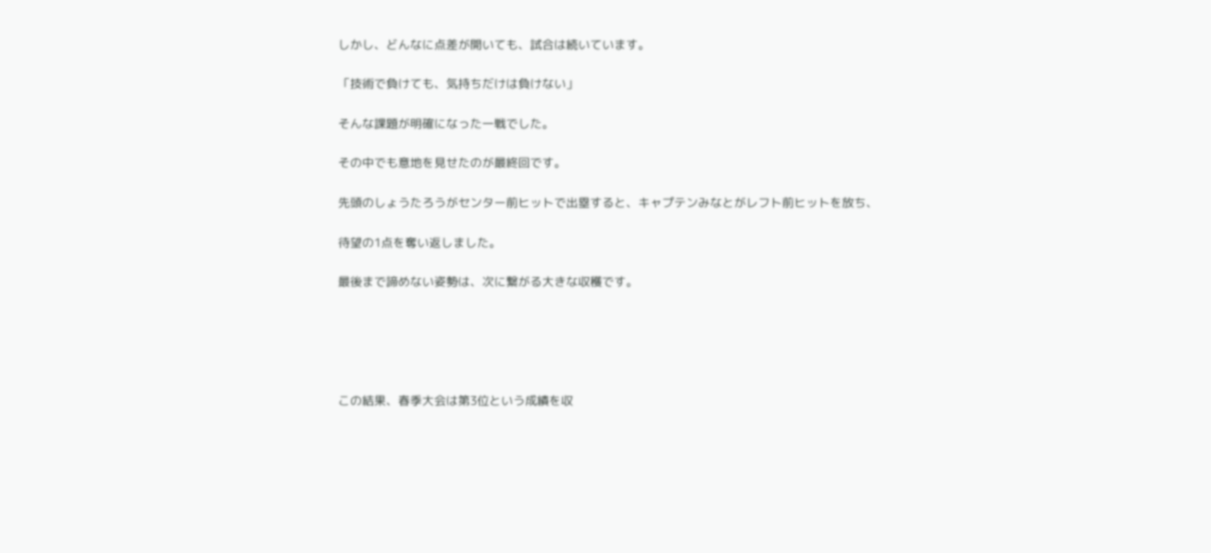しかし、どんなに点差が開いても、試合は続いています。

「技術で負けても、気持ちだけは負けない」

そんな課題が明確になった一戦でした。

その中でも意地を見せたのが最終回です。

先頭のしょうたろうがセンター前ヒットで出塁すると、キャプテンみなとがレフト前ヒットを放ち、

待望の1点を奪い返しました。

最後まで諦めない姿勢は、次に繋がる大きな収穫です。





この結果、春季大会は第3位という成績を収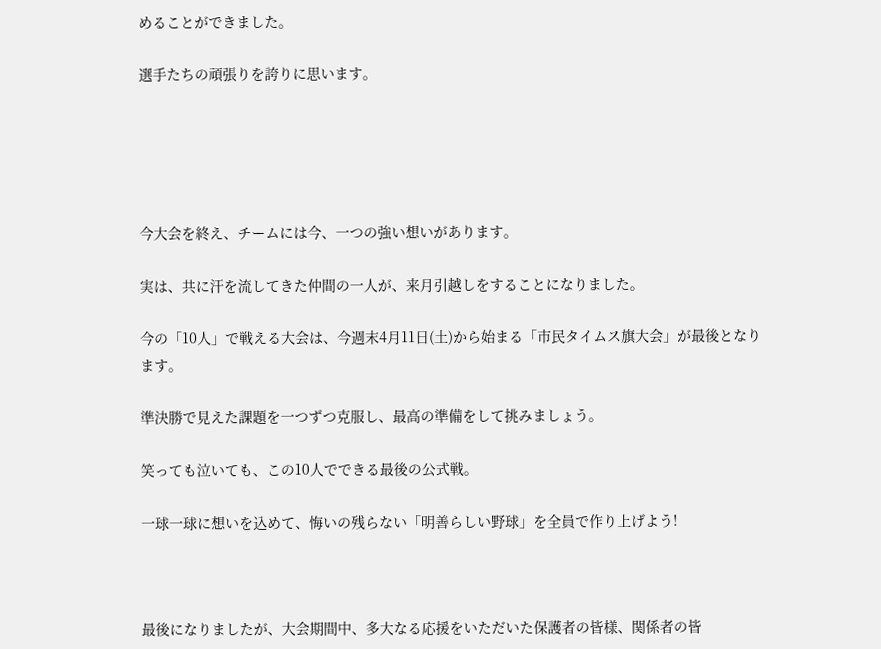めることができました。

選手たちの頑張りを誇りに思います。





今大会を終え、チームには今、一つの強い想いがあります。

実は、共に汗を流してきた仲間の一人が、来月引越しをすることになりました。

今の「10人」で戦える大会は、今週末4月11日(土)から始まる「市民タイムス旗大会」が最後となります。

準決勝で見えた課題を一つずつ克服し、最高の準備をして挑みましょう。

笑っても泣いても、この10人でできる最後の公式戦。

一球一球に想いを込めて、悔いの残らない「明善らしい野球」を全員で作り上げよう!



最後になりましたが、大会期間中、多大なる応援をいただいた保護者の皆様、関係者の皆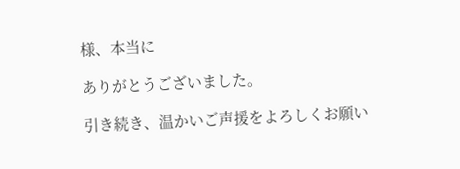様、本当に

ありがとうございました。

引き続き、温かいご声援をよろしくお願い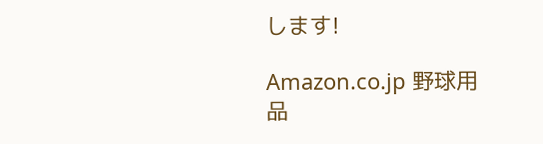します!

Amazon.co.jp 野球用品